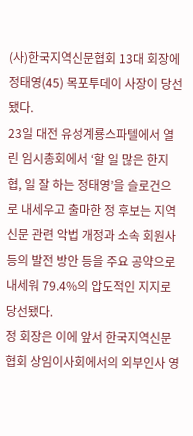(사)한국지역신문협회 13대 회장에 정태영(45) 목포투데이 사장이 당선됐다.
23일 대전 유성계룡스파텔에서 열린 임시총회에서 ‘할 일 많은 한지협, 일 잘 하는 정태영’을 슬로건으로 내세우고 출마한 정 후보는 지역신문 관련 악법 개정과 소속 회원사 등의 발전 방안 등을 주요 공약으로 내세워 79.4%의 압도적인 지지로 당선됐다.
정 회장은 이에 앞서 한국지역신문협회 상임이사회에서의 외부인사 영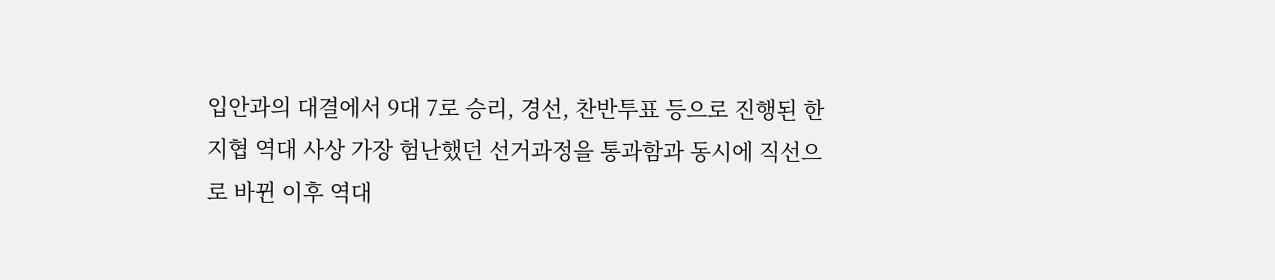입안과의 대결에서 9대 7로 승리, 경선, 찬반투표 등으로 진행된 한지협 역대 사상 가장 험난했던 선거과정을 통과함과 동시에 직선으로 바뀐 이후 역대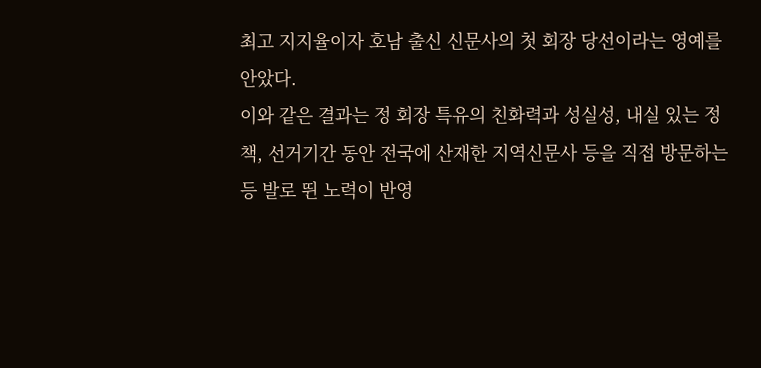최고 지지율이자 호남 출신 신문사의 첫 회장 당선이라는 영예를 안았다.
이와 같은 결과는 정 회장 특유의 친화력과 성실성, 내실 있는 정책, 선거기간 동안 전국에 산재한 지역신문사 등을 직접 방문하는 등 발로 뛴 노력이 반영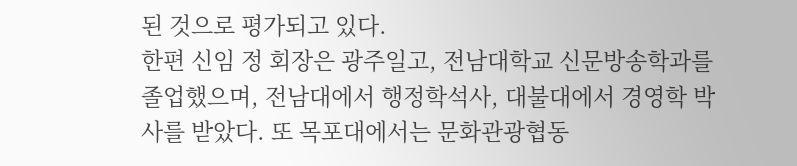된 것으로 평가되고 있다.
한편 신임 정 회장은 광주일고, 전남대학교 신문방송학과를 졸업했으며, 전남대에서 행정학석사, 대불대에서 경영학 박사를 받았다. 또 목포대에서는 문화관광협동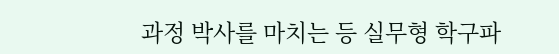과정 박사를 마치는 등 실무형 학구파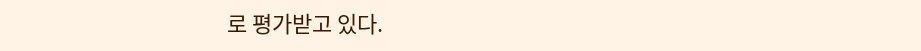로 평가받고 있다.